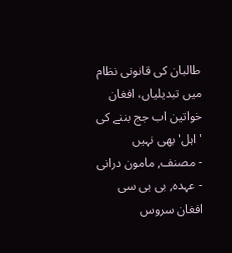طالبان کی قانونی نظام میں تبدیلیاں، افغان خواتین اب جج بننے کی 'اہل' بھی نہیں
- مصنف, مامون درانی
- عہدہ, بی بی سی افغان سروس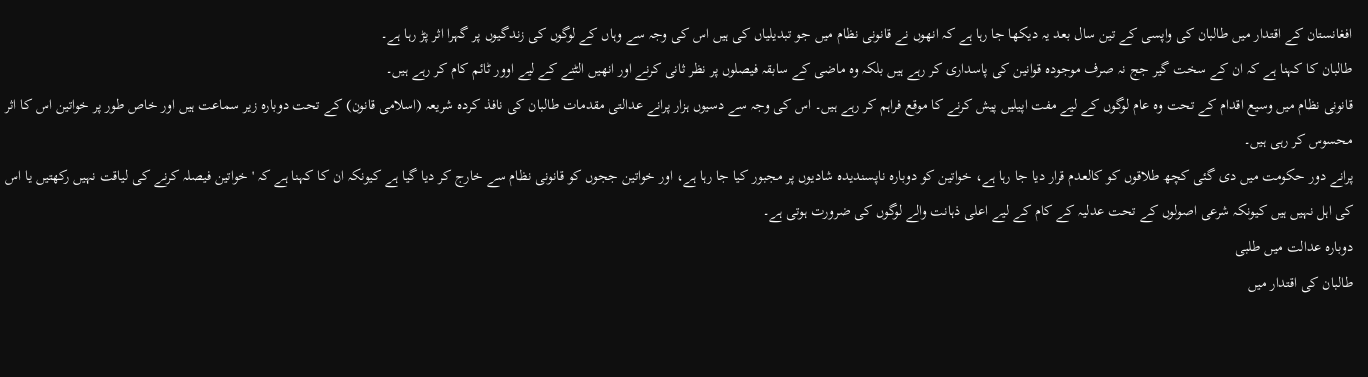افغانستان کے اقتدار میں طالبان کی واپسی کے تین سال بعد یہ دیکھا جا رہا ہے کہ انھوں نے قانونی نظام میں جو تبدیلیاں کی ہیں اس کی وجہ سے وہاں کے لوگوں کی زندگیوں پر گہرا اثر پڑ رہا ہے۔
طالبان کا کہنا ہے کہ ان کے سخت گیر جج نہ صرف موجودہ قوانین کی پاسداری کر رہے ہیں بلکہ وہ ماضی کے سابقہ فیصلوں پر نظر ثانی کرنے اور انھیں الٹنے کے لیے اوور ٹائم کام کر رہے ہیں۔
قانونی نظام میں وسیع اقدام کے تحت وہ عام لوگوں کے لیے مفت اپیلیں پیش کرنے کا موقع فراہم کر رہے ہیں۔ اس کی وجہ سے دسیوں ہزار پرانے عدالتی مقدمات طالبان کی نافذ کردہ شریعہ (اسلامی قانون) کے تحت دوبارہ زیر سماعت ہیں اور خاص طور پر خواتین اس کا اثر محسوس کر رہی ہیں۔
پرانے دور حکومت میں دی گئی کچھ طلاقوں کو کالعدم قرار دیا جا رہا ہے، خواتین کو دوبارہ ناپسندیدہ شادیوں پر مجبور کیا جا رہا ہے، اور خواتین ججوں کو قانونی نظام سے خارج کر دیا گیا ہے کیونکہ ان کا کہنا ہے کہ 'خواتین فیصلہ کرنے کی لیاقت نہیں رکھتیں یا اس کی اہل نہیں ہیں کیونکہ شرعی اصولوں کے تحت عدلیہ کے کام کے لیے اعلی ذہانت والے لوگوں کی ضرورت ہوتی ہے۔
دوبارہ عدالت میں طلبی
طالبان کی اقتدار میں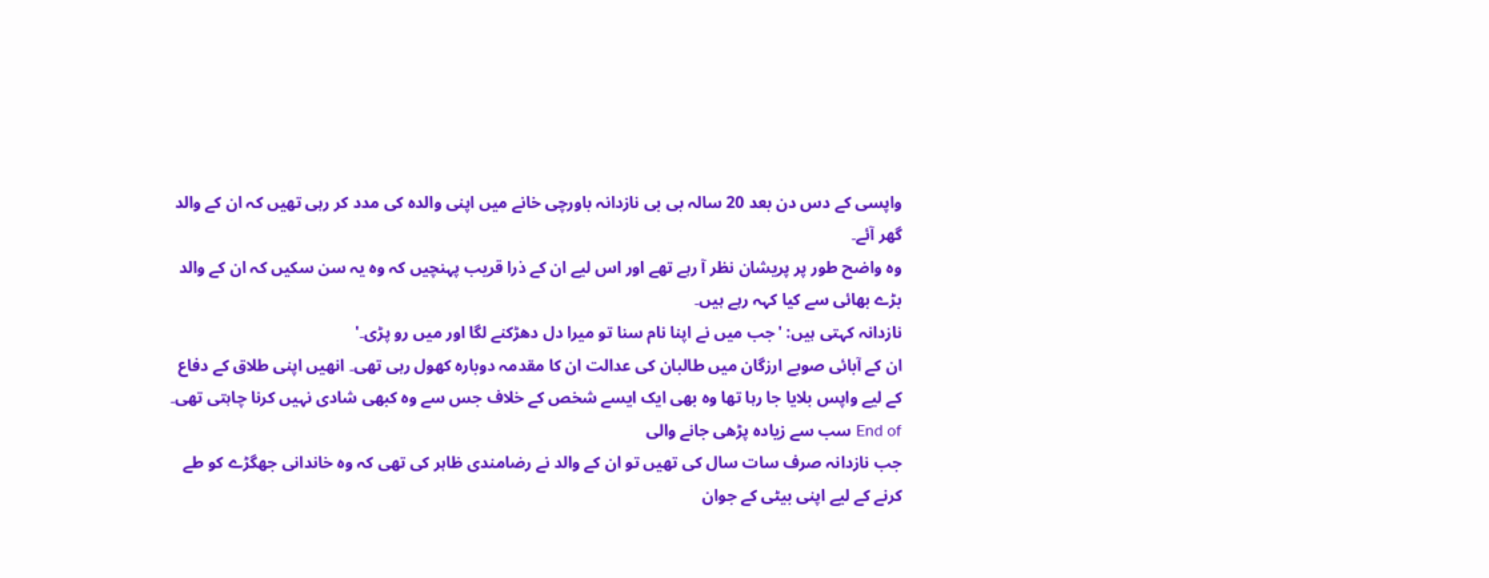واپسی کے دس دن بعد 20 سالہ بی بی نازدانہ باورچی خانے میں اپنی والدہ کی مدد کر رہی تھیں کہ ان کے والد گھر آئے۔
وہ واضح طور پر پریشان نظر آ رہے تھے اور اس لیے ان کے ذرا قریب پہنچیں کہ وہ یہ سن سکیں کہ ان کے والد بڑے بھائی سے کیا کہہ رہے ہیں۔
نازدانہ کہتی ہیں: 'جب میں نے اپنا نام سنا تو میرا دل دھڑکنے لگا اور میں رو پڑی۔'
ان کے آبائی صوبے ارزگان میں طالبان کی عدالت ان کا مقدمہ دوبارہ کھول رہی تھی۔ انھیں اپنی طلاق کے دفاع کے لیے واپس بلایا جا رہا تھا وہ بھی ایک ایسے شخص کے خلاف جس سے وہ کبھی شادی نہیں کرنا چاہتی تھی۔
End of سب سے زیادہ پڑھی جانے والی
جب نازدانہ صرف سات سال کی تھیں تو ان کے والد نے رضامندی ظاہر کی تھی کہ وہ خاندانی جھگڑے کو طے کرنے کے لیے اپنی بیٹی کے جوان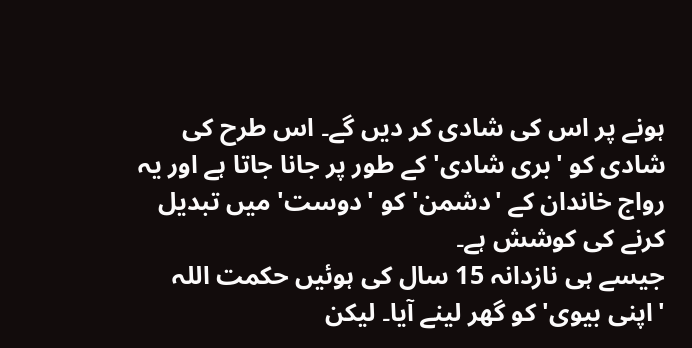ہونے پر اس کی شادی کر دیں گے۔ اس طرح کی شادی کو 'بری شادی' کے طور پر جانا جاتا ہے اور یہ رواج خاندان کے 'دشمن' کو 'دوست' میں تبدیل کرنے کی کوشش ہے۔
جیسے ہی نازدانہ 15 سال کی ہوئیں حکمت اللہ 'اپنی بیوی' کو گھر لینے آیا۔ لیکن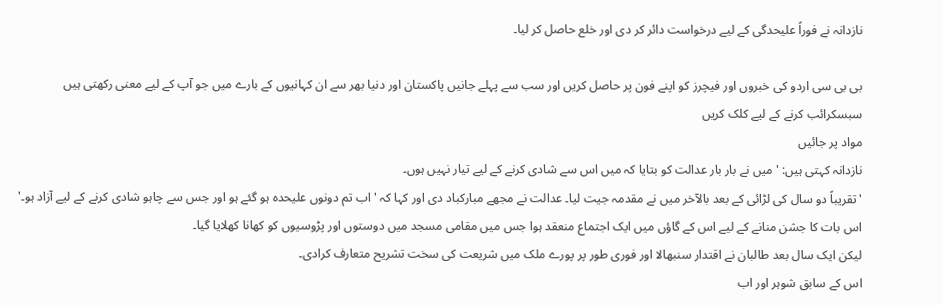نازدانہ نے فوراً علیحدگی کے لیے درخواست دائر کر دی اور خلع حاصل کر لیا۔

بی بی سی اردو کی خبروں اور فیچرز کو اپنے فون پر حاصل کریں اور سب سے پہلے جانیں پاکستان اور دنیا بھر سے ان کہانیوں کے بارے میں جو آپ کے لیے معنی رکھتی ہیں
سبسکرائب کرنے کے لیے کلک کریں
مواد پر جائیں
نازدانہ کہتی ہیں: 'میں نے بار بار عدالت کو بتایا کہ میں اس سے شادی کرنے کے لیے تیار نہیں ہوں۔
'تقریباً دو سال کی لڑائی کے بعد بالآخر میں نے مقدمہ جیت لیا۔ عدالت نے مجھے مبارکباد دی اور کہا کہ 'اب تم دونوں علیحدہ ہو گئے ہو اور جس سے چاہو شادی کرنے کے لیے آزاد ہو۔'
اس بات کا جشن منانے کے لیے اس کے گاؤں میں ایک اجتماع منعقد ہوا جس میں مقامی مسجد میں دوستوں اور پڑوسیوں کو کھانا کھلایا گیا۔
لیکن ایک سال بعد طالبان نے اقتدار سنبھالا اور فوری طور پر پورے ملک میں شریعت کی سخت تشریح متعارف کرادی۔
اس کے سابق شوہر اور اب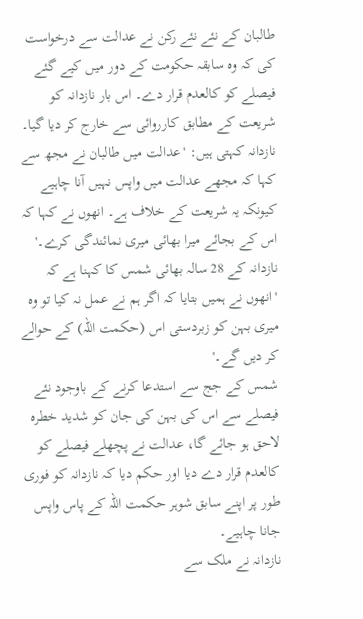طالبان کے نئے نئے رکن نے عدالت سے درخواست کی کہ وہ سابقہ حکومت کے دور میں کیے گئے فیصلے کو کالعدم قرار دے۔ اس بار نازدانہ کو شریعت کے مطابق کارروائی سے خارج کر دیا گیا۔
نازدانہ کہتی ہیں: 'عدالت میں طالبان نے مجھ سے کہا کہ مجھے عدالت میں واپس نہیں آنا چاہیے کیونکہ یہ شریعت کے خلاف ہے۔ انھوں نے کہا کہ اس کے بجائے میرا بھائی میری نمائندگی کرے۔'
نازدانہ کے 28 سالہ بھائی شمس کا کہنا ہے کہ 'انھوں نے ہمیں بتایا کہ اگر ہم نے عمل نہ کیا تو وہ میری بہن کو زبردستی اس (حکمت اللہ) کے حوالے کر دیں گے۔'
شمس کے جج سے استدعا کرنے کے باوجود نئے فیصلے سے اس کی بہن کی جان کو شدید خطرہ لاحق ہو جائے گا، عدالت نے پچھلے فیصلے کو کالعدم قرار دے دیا اور حکم دیا کہ نازدانہ کو فوری طور پر اپنے سابق شوہر حکمت اللہ کے پاس واپس جانا چاہیے۔
نازدانہ نے ملک سے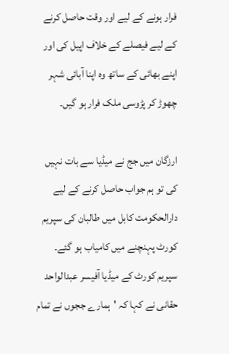فرار ہونے کے لیے اور وقت حاصل کرنے کے لیے فیصلے کے خلاف اپیل کی اور اپنے بھائی کے ساتھ وہ اپنا آبائی شہر چھوڑ کر پڑوسی ملک فرار ہو گیں۔

ارزگان میں جج نے میڈیا سے بات نہیں کی تو ہم جواب حاصل کرنے کے لیے دارالحکومت کابل میں طالبان کی سپریم کورٹ پہنچنے میں کامیاب ہو گئے۔
سپریم کورٹ کے میڈیا آفیسر عبدالواحد حقانی نے کہا کہ 'ہمارے ججوں نے تمام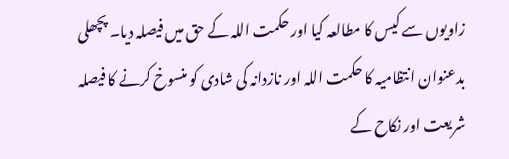زاویوں سے کیس کا مطالعہ کیا اور حکمت اللہ کے حق میں فیصلہ دیا۔ پچھلی بدعنوان انتظامیہ کا حکمت اللہ اور نازدانہ کی شادی کو منسوخ کرنے کا فیصلہ شریعت اور نکاح کے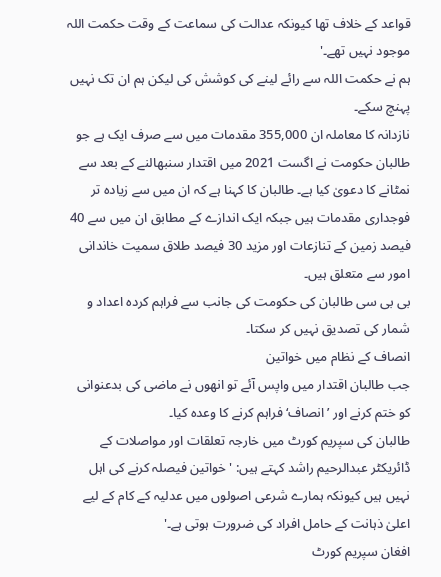قواعد کے خلاف تھا کیونکہ عدالت کی سماعت کے وقت حکمت اللہ موجود نہیں تھے۔'
ہم نے حکمت اللہ سے رائے لینے کی کوشش کی لیکن ہم ان تک نہیں پہنچ سکے۔
نازدانہ کا معاملہ ان 355,000 مقدمات میں سے صرف ایک ہے جو طالبان حکومت نے اگست 2021 میں اقتدار سنبھالنے کے بعد سے نمٹانے کا دعویٰ کیا ہے۔ طالبان کا کہنا ہے کہ ان میں سے زیادہ تر فوجداری مقدمات ہیں جبکہ ایک اندازے کے مطابق ان میں سے 40 فیصد زمین کے تنازعات اور مزید 30 فیصد طلاق سمیت خاندانی امور سے متعلق ہیں۔
بی بی سی طالبان کی حکومت کی جانب سے فراہم کردہ اعداد و شمار کی تصدیق نہیں کر سکتا۔
انصاف کے نظام میں خواتین
جب طالبان اقتدار میں واپس آئے تو انھوں نے ماضی کی بدعنوانی کو ختم کرنے اور ’انصاف‘ فراہم کرنے کا وعدہ کیا۔
طالبان کی سپریم کورٹ میں خارجہ تعلقات اور مواصلات کے ڈائریکٹر عبدالرحیم راشد کہتے ہیں: 'خواتین فیصلہ کرنے کی اہل نہیں ہیں کیونکہ ہمارے شرعی اصولوں میں عدلیہ کے کام کے لیے اعلیٰ ذہانت کے حامل افراد کی ضرورت ہوتی ہے۔'
افغان سپریم کورٹ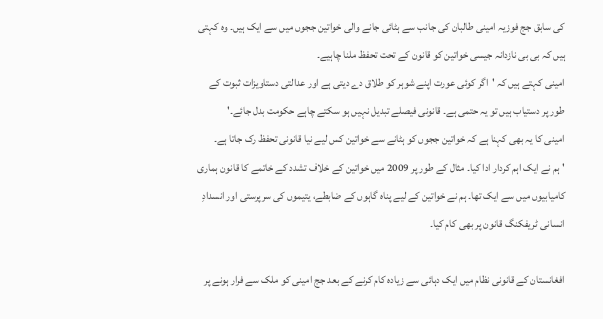کی سابق جج فوزیہ امینی طالبان کی جانب سے ہٹائی جانے والی خواتین ججوں میں سے ایک ہیں۔ وہ کہتی ہیں کہ بی بی نازدانہ جیسی خواتین کو قانون کے تحت تحفظ ملنا چاہیے۔
امینی کہتے ہیں کہ 'اگر کوئی عورت اپنے شوہر کو طلاق دے دیتی ہے اور عدالتی دستاویزات ثبوت کے طور پر دستیاب ہیں تو یہ حتمی ہے۔ قانونی فیصلے تبدیل نہیں ہو سکتے چاہے حکومت بدل جائے۔'
امینی کا یہ بھی کہنا ہے کہ خواتین ججوں کو ہٹانے سے خواتین کس لیے نیا قانونی تحفظ رک جاتا ہے۔
'ہم نے ایک اہم کردار ادا کیا۔ مثال کے طور پر 2009 میں خواتین کے خلاف تشدد کے خاتمے کا قانون ہماری کامیابیوں میں سے ایک تھا۔ ہم نے خواتین کے لیے پناہ گاہوں کے ضابطے، یتیموں کی سرپرستی اور انسدادِ انسانی ٹریفکنگ قانون پر بھی کام کیا۔

افغانستان کے قانونی نظام میں ایک دہائی سے زیادہ کام کرنے کے بعد جج امینی کو ملک سے فرار ہونے پر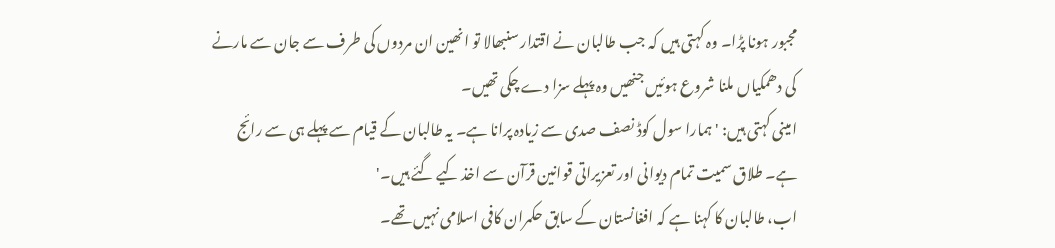مجبور ہونا پڑا۔ وہ کہتی ہیں کہ جب طالبان نے اقتدار سنبھالا تو انھین ان مردوں کی طرف سے جان سے مارنے کی دھمکیاں ملنا شروع ہوئیں جنھیں وہ پہلے سزا دے چکی تھیں۔
امینی کہتی ہیں: 'ہمارا سول کوڈ نصف صدی سے زیادہ پرانا ہے۔ یہ طالبان کے قیام سے پہلے ہی سے رائج ہے۔ طلاق سمیت تمام دیوانی اور تعزیراتی قوانین قرآن سے اخذ کیے گئے ہیں۔'
اب، طالبان کا کہنا ہے کہ افغانستان کے سابق حکمران کافی اسلامی نہیں تھے۔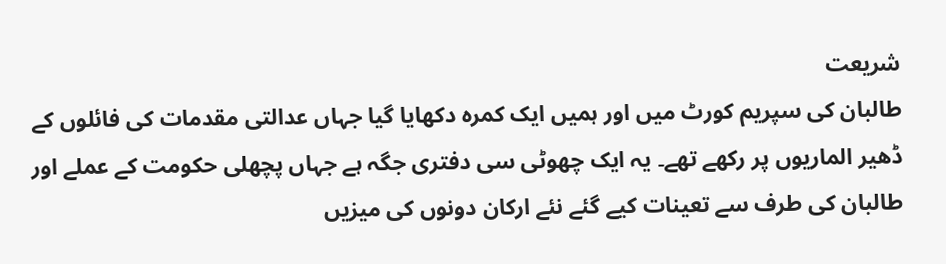شریعت
طالبان کی سپریم کورٹ میں اور ہمیں ایک کمرہ دکھایا گیا جہاں عدالتی مقدمات کی فائلوں کے ڈھیر الماریوں پر رکھے تھے۔ یہ ایک چھوٹی سی دفتری جگہ ہے جہاں پچھلی حکومت کے عملے اور طالبان کی طرف سے تعینات کیے گئے نئے ارکان دونوں کی میزیں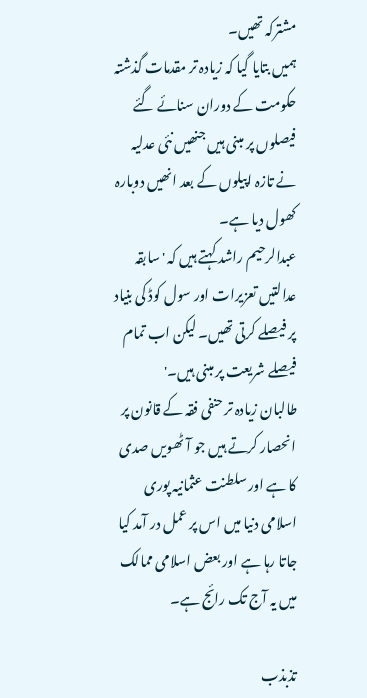مشترکہ تھیں۔
ہمیں بتایا گیا کہ زیادہ تر مقدمات گذشتہ حکومت کے دوران سنائے گئے فیصلوں پر مبنی ہیں جنھیں نئی عدلیہ نے تازہ اپیلوں کے بعد انھیں دوبارہ کھول دیا ہے۔
عبدالرحیم راشد کہتے ہیں کہ 'سابقہ عدالتیں تعزیرات اور سول کوڈ کی بنیاد پر فیصلے کرتی تھیں۔ لیکن اب تمام فیصلے شریعت پر مبنی ہیں۔'
طالبان زیادہ تر حنفی فقہ کے قانون پر انحصار کرتے ہیں جو آٹھویں صدی کا ہے اور سلطنت عثمانیہ پوری اسلامی دنیا میں اس پر عمل در آمد کیا جاتا رہا ہے اور بعض اسلامی ممالک میں یہ آج تک رائج ہے۔

تذبذب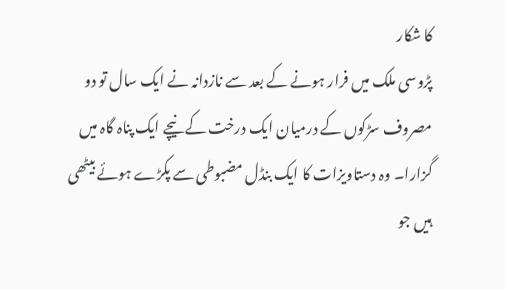کا شکار
پڑوسی ملک میں فرار ہونے کے بعد سے نازدانہ نے ایک سال تو دو مصروف سڑکوں کے درمیان ایک درخت کے نیچے ایک پناہ گاہ میں گزارا۔ وہ دستاویزات کا ایک بنڈل مضبوطی سے پکڑے ہوئے بیٹھی ہیں جو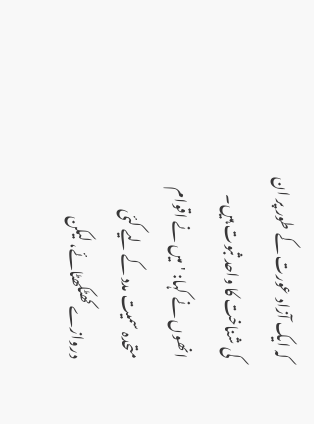کہ ایک آزاد عورت کے طور پر ان کی شناخت کا واحد ثبوت ہیں۔
انھوں نے کہا: 'میں نے اقوام متحدہ سمیت مدد کے لیے کئی دروازے کھٹکھٹائے، لیکن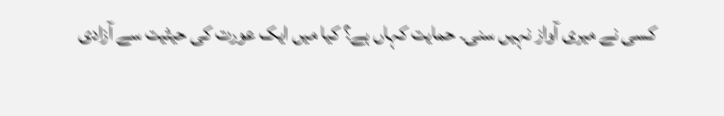کسی نے میری آواز نہیں سنی۔ حمایت کہاں ہے؟ کیا میں ایک عورت کی حیثیت سے آزادی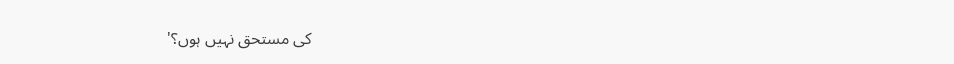کی مستحق نہیں ہوں؟'